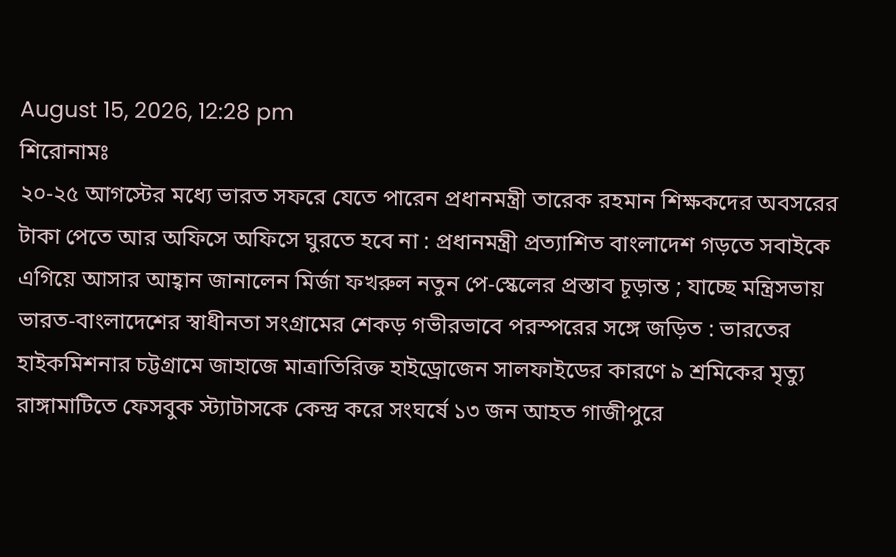August 15, 2026, 12:28 pm
শিরোনামঃ
২০-২৫ আগস্টের মধ্যে ভারত সফরে যেতে পারেন প্রধানমন্ত্রী তারেক রহমান শিক্ষকদের অবসরের টাকা পেতে আর অফিসে অফিসে ঘুরতে হবে না : প্রধানমন্ত্রী প্রত্যাশিত বাংলাদেশ গড়তে সবাইকে এগিয়ে আসার আহ্বান জানালেন মির্জা ফখরুল নতুন পে-স্কেলের প্রস্তাব চূড়ান্ত ; যাচ্ছে মন্ত্রিসভায় ভারত-বাংলাদেশের স্বাধীনতা সংগ্রামের শেকড় গভীরভাবে পরস্পরের সঙ্গে জড়িত : ভারতের হাইকমিশনার চট্টগ্রামে জাহাজে মাত্রাতিরিক্ত হাইড্রোজেন সালফাইডের কারণে ৯ শ্রমিকের মৃত্যু রাঙ্গামাটিতে ফেসবুক স্ট্যাটাসকে কেন্দ্র করে সংঘর্ষে ১৩ জন আহত গাজীপুরে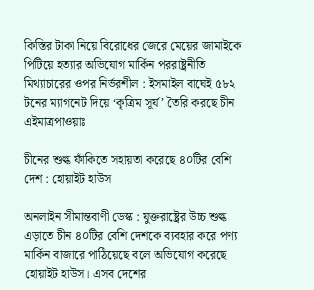কিস্তির টাকা নিয়ে বিরোধের জেরে মেয়ের জামাইকে পিটিয়ে হত্যার অভিযোগ মার্কিন পররাষ্ট্রনীতি মিথ্যাচারের ওপর নির্ভরশীল : ইসমাইল বাঘেই ৫৮২ টনের ম্যাগনেট দিয়ে ‘কৃত্রিম সূর্য’ তৈরি করছে চীন
এইমাত্রপাওয়াঃ

চীনের শুল্ক ফাঁকিতে সহায়তা করেছে ৪০টির বেশি দেশ : হোয়াইট হাউস

অনলাইন সীমান্তবাণী ডেস্ক : যুক্তরাষ্ট্রের উচ্চ শুল্ক এড়াতে চীন ৪০টির বেশি দেশকে ব্যবহার করে পণ্য মার্কিন বাজারে পাঠিয়েছে বলে অভিযোগ করেছে হোয়াইট হাউস। এসব দেশের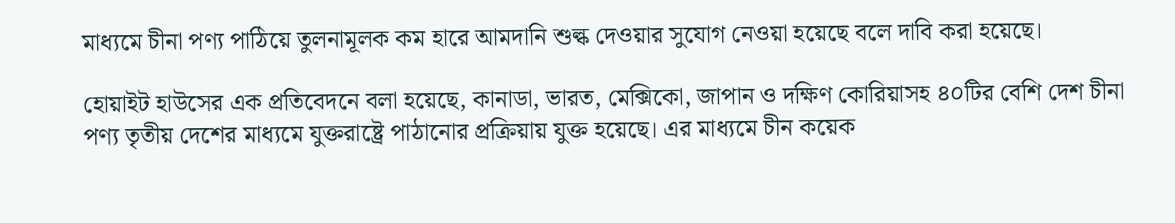মাধ্যমে চীনা পণ্য পাঠিয়ে তুলনামূলক কম হারে আমদানি শুল্ক দেওয়ার সুযোগ নেওয়া হয়েছে বলে দাবি করা হয়েছে।

হোয়াইট হাউসের এক প্রতিবেদনে বলা হয়েছে, কানাডা, ভারত, মেক্সিকো, জাপান ও দক্ষিণ কোরিয়াসহ ৪০টির বেশি দেশ চীনা পণ্য তৃতীয় দেশের মাধ্যমে যুক্তরাষ্ট্রে পাঠানোর প্রক্রিয়ায় যুক্ত হয়েছে। এর মাধ্যমে চীন কয়েক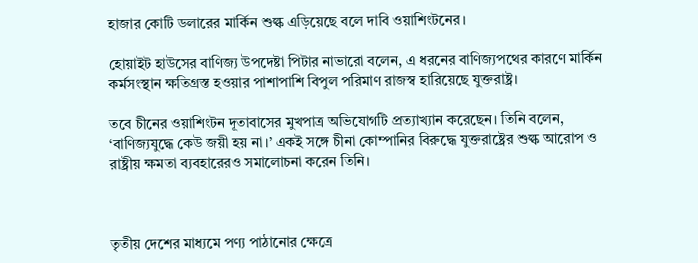হাজার কোটি ডলারের মার্কিন শুল্ক এড়িয়েছে বলে দাবি ওয়াশিংটনের।

হোয়াইট হাউসের বাণিজ্য উপদেষ্টা পিটার নাভারো বলেন, এ ধরনের বাণিজ্যপথের কারণে মার্কিন কর্মসংস্থান ক্ষতিগ্রস্ত হওয়ার পাশাপাশি বিপুল পরিমাণ রাজস্ব হারিয়েছে যুক্তরাষ্ট্র।

তবে চীনের ওয়াশিংটন দূতাবাসের মুখপাত্র অভিযোগটি প্রত্যাখ্যান করেছেন। তিনি বলেন, ‘বাণিজ্যযুদ্ধে কেউ জয়ী হয় না।’ একই সঙ্গে চীনা কোম্পানির বিরুদ্ধে যুক্তরাষ্ট্রের শুল্ক আরোপ ও রাষ্ট্রীয় ক্ষমতা ব্যবহারেরও সমালোচনা করেন তিনি।



তৃতীয় দেশের মাধ্যমে পণ্য পাঠানোর ক্ষেত্রে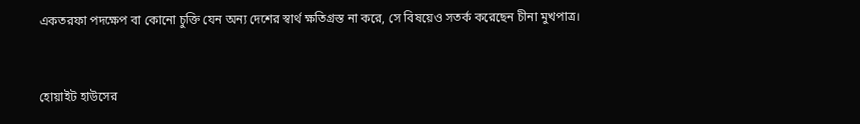একতরফা পদক্ষেপ বা কোনো চুক্তি যেন অন্য দেশের স্বার্থ ক্ষতিগ্রস্ত না করে, সে বিষয়েও সতর্ক করেছেন চীনা মুখপাত্র।



হোয়াইট হাউসের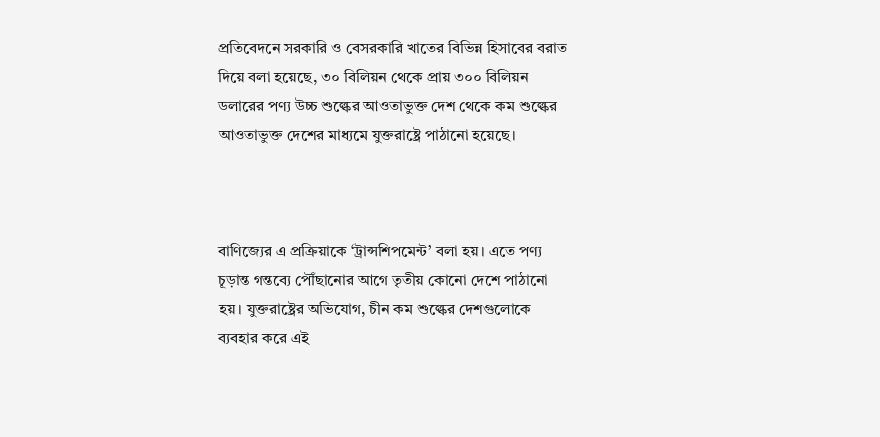প্রতিবেদনে সরকারি ও বেসরকারি খাতের বিভিন্ন হিসাবের বরাত দিয়ে বলা হয়েছে, ৩০ বিলিয়ন থেকে প্রায় ৩০০ বিলিয়ন ডলারের পণ্য উচ্চ শুল্কের আওতাভুক্ত দেশ থেকে কম শুল্কের আওতাভুক্ত দেশের মাধ্যমে যুক্তরাষ্ট্রে পাঠানো হয়েছে।



বাণিজ্যের এ প্রক্রিয়াকে ‘ট্রান্সশিপমেন্ট’ বলা হয়। এতে পণ্য চূড়ান্ত গন্তব্যে পৌঁছানোর আগে তৃতীয় কোনো দেশে পাঠানো হয়। যুক্তরাষ্ট্রের অভিযোগ, চীন কম শুল্কের দেশগুলোকে ব্যবহার করে এই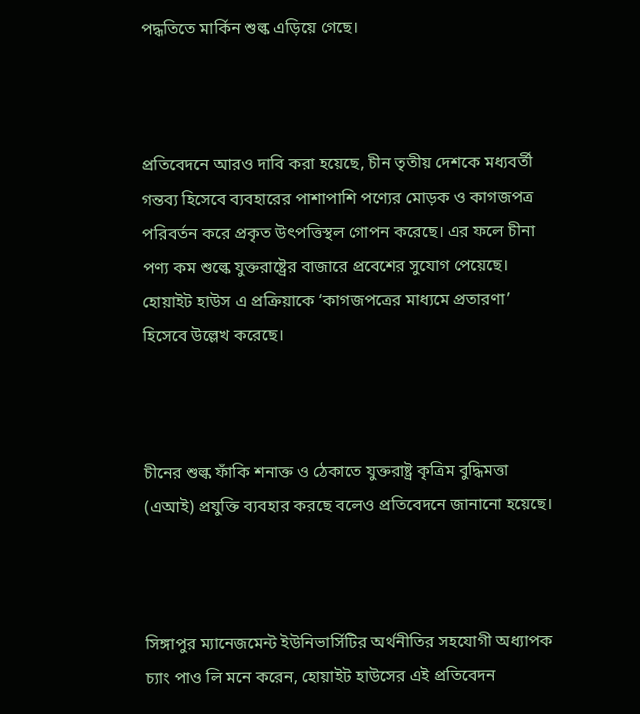পদ্ধতিতে মার্কিন শুল্ক এড়িয়ে গেছে।



প্রতিবেদনে আরও দাবি করা হয়েছে, চীন তৃতীয় দেশকে মধ্যবর্তী গন্তব্য হিসেবে ব্যবহারের পাশাপাশি পণ্যের মোড়ক ও কাগজপত্র পরিবর্তন করে প্রকৃত উৎপত্তিস্থল গোপন করেছে। এর ফলে চীনা পণ্য কম শুল্কে যুক্তরাষ্ট্রের বাজারে প্রবেশের সুযোগ পেয়েছে। হোয়াইট হাউস এ প্রক্রিয়াকে ‘কাগজপত্রের মাধ্যমে প্রতারণা’ হিসেবে উল্লেখ করেছে।



চীনের শুল্ক ফাঁকি শনাক্ত ও ঠেকাতে যুক্তরাষ্ট্র কৃত্রিম বুদ্ধিমত্তা (এআই) প্রযুক্তি ব্যবহার করছে বলেও প্রতিবেদনে জানানো হয়েছে।



সিঙ্গাপুর ম্যানেজমেন্ট ইউনিভার্সিটির অর্থনীতির সহযোগী অধ্যাপক চ্যাং পাও লি মনে করেন, হোয়াইট হাউসের এই প্রতিবেদন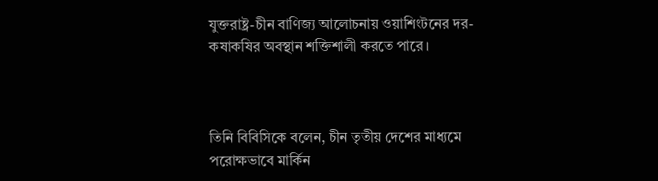যুক্তরাষ্ট্র-চীন বাণিজ্য আলোচনায় ওয়াশিংটনের দর-কষাকষির অবস্থান শক্তিশালী করতে পারে।



তিনি বিবিসিকে বলেন, চীন তৃতীয় দেশের মাধ্যমে পরোক্ষভাবে মার্কিন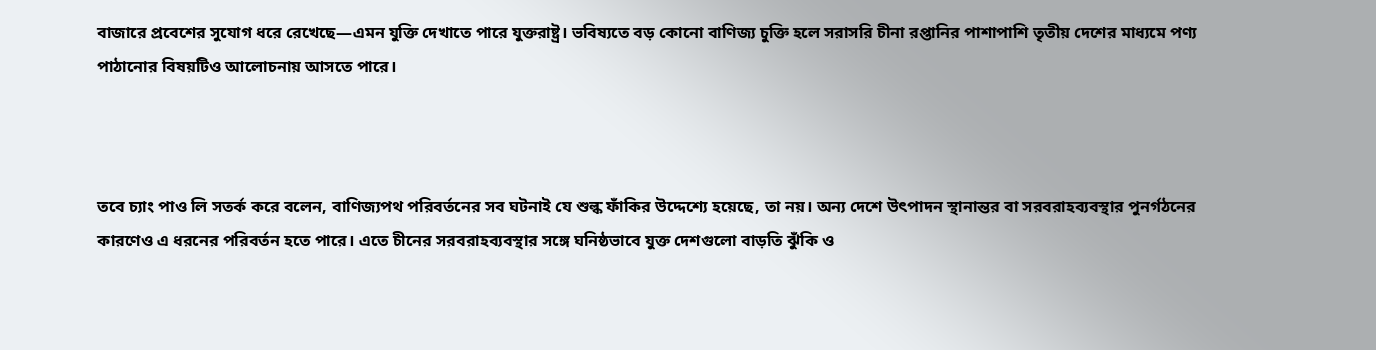বাজারে প্রবেশের সুযোগ ধরে রেখেছে—এমন যুক্তি দেখাতে পারে যুক্তরাষ্ট্র। ভবিষ্যতে বড় কোনো বাণিজ্য চুক্তি হলে সরাসরি চীনা রপ্তানির পাশাপাশি তৃতীয় দেশের মাধ্যমে পণ্য পাঠানোর বিষয়টিও আলোচনায় আসতে পারে।



তবে চ্যাং পাও লি সতর্ক করে বলেন, বাণিজ্যপথ পরিবর্তনের সব ঘটনাই যে শুল্ক ফাঁকির উদ্দেশ্যে হয়েছে, তা নয়। অন্য দেশে উৎপাদন স্থানান্তর বা সরবরাহব্যবস্থার পুনর্গঠনের কারণেও এ ধরনের পরিবর্তন হতে পারে। এতে চীনের সরবরাহব্যবস্থার সঙ্গে ঘনিষ্ঠভাবে যুক্ত দেশগুলো বাড়তি ঝুঁকি ও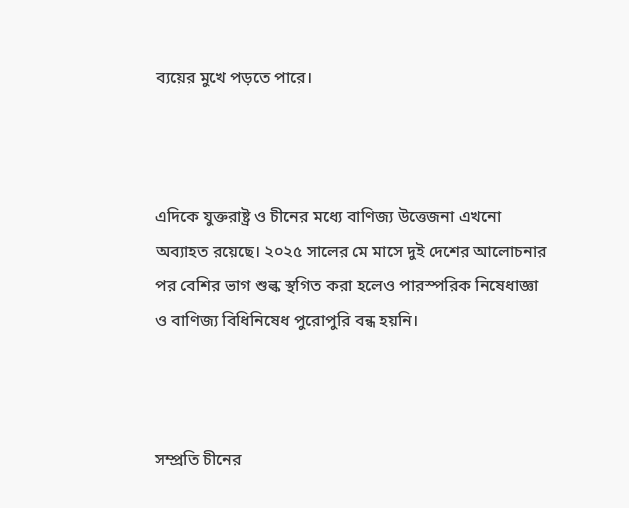ব্যয়ের মুখে পড়তে পারে।



এদিকে যুক্তরাষ্ট্র ও চীনের মধ্যে বাণিজ্য উত্তেজনা এখনো অব্যাহত রয়েছে। ২০২৫ সালের মে মাসে দুই দেশের আলোচনার পর বেশির ভাগ শুল্ক স্থগিত করা হলেও পারস্পরিক নিষেধাজ্ঞা ও বাণিজ্য বিধিনিষেধ পুরোপুরি বন্ধ হয়নি।



সম্প্রতি চীনের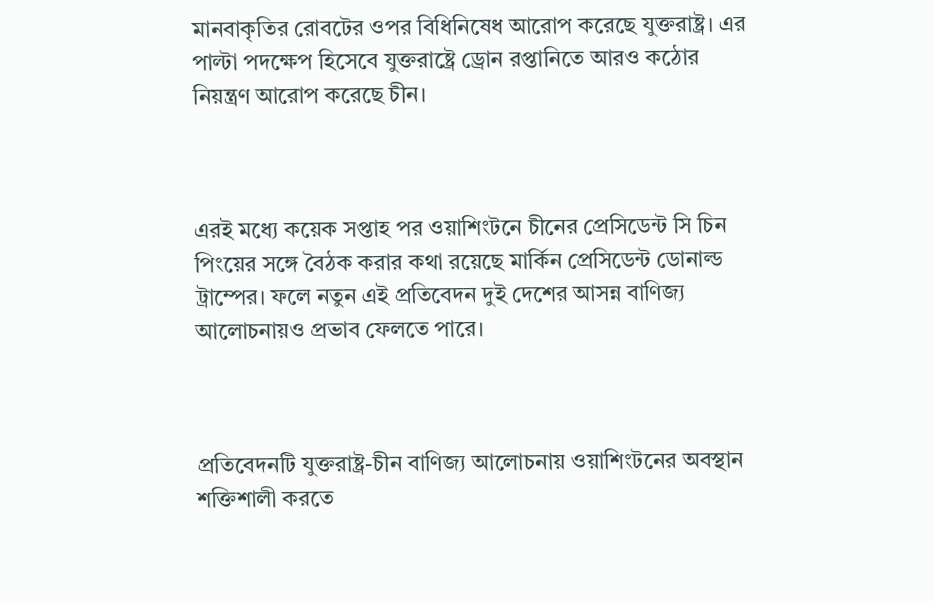মানবাকৃতির রোবটের ওপর বিধিনিষেধ আরোপ করেছে যুক্তরাষ্ট্র। এর পাল্টা পদক্ষেপ হিসেবে যুক্তরাষ্ট্রে ড্রোন রপ্তানিতে আরও কঠোর নিয়ন্ত্রণ আরোপ করেছে চীন।



এরই মধ্যে কয়েক সপ্তাহ পর ওয়াশিংটনে চীনের প্রেসিডেন্ট সি চিন পিংয়ের সঙ্গে বৈঠক করার কথা রয়েছে মার্কিন প্রেসিডেন্ট ডোনাল্ড ট্রাম্পের। ফলে নতুন এই প্রতিবেদন দুই দেশের আসন্ন বাণিজ্য আলোচনায়ও প্রভাব ফেলতে পারে।



প্রতিবেদনটি যুক্তরাষ্ট্র-চীন বাণিজ্য আলোচনায় ওয়াশিংটনের অবস্থান শক্তিশালী করতে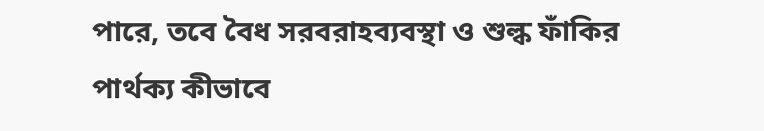পারে, তবে বৈধ সরবরাহব্যবস্থা ও শুল্ক ফাঁকির পার্থক্য কীভাবে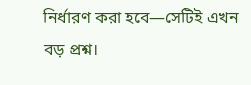নির্ধারণ করা হবে—সেটিই এখন বড় প্রশ্ন।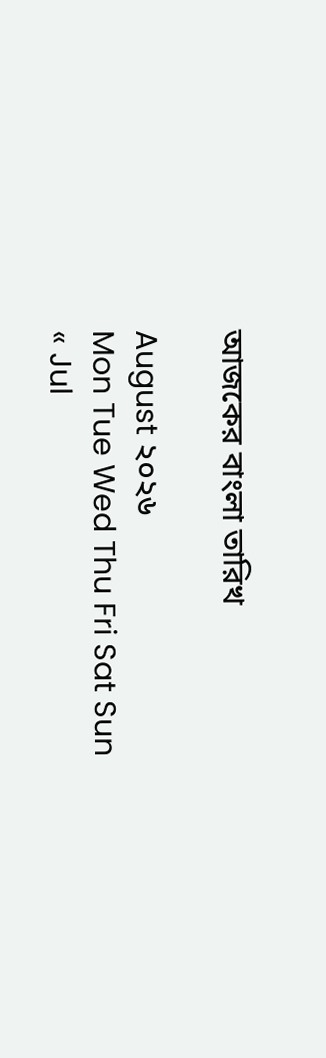আজকের বাংলা তারিখ

August ২০২৬
Mon Tue Wed Thu Fri Sat Sun
« Jul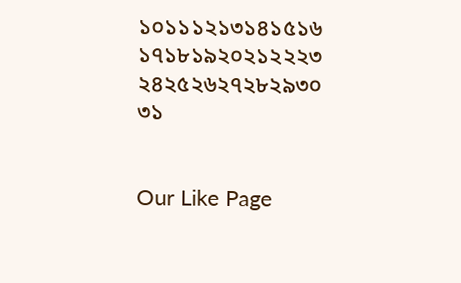১০১১১২১৩১৪১৫১৬
১৭১৮১৯২০২১২২২৩
২৪২৫২৬২৭২৮২৯৩০
৩১


Our Like Page